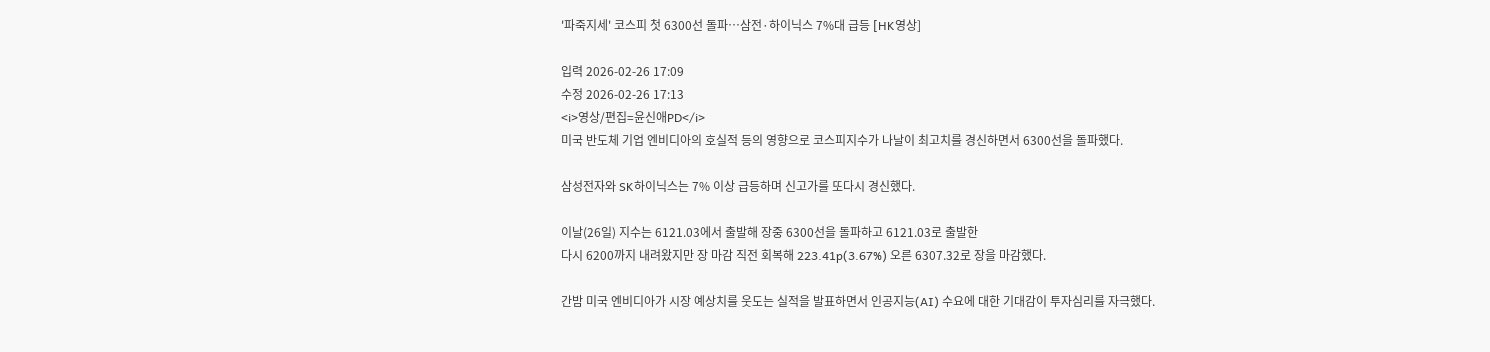'파죽지세' 코스피 첫 6300선 돌파…삼전·하이닉스 7%대 급등 [HK영상]

입력 2026-02-26 17:09
수정 2026-02-26 17:13
<i>영상/편집=윤신애PD</i>
미국 반도체 기업 엔비디아의 호실적 등의 영향으로 코스피지수가 나날이 최고치를 경신하면서 6300선을 돌파했다.

삼성전자와 SK하이닉스는 7% 이상 급등하며 신고가를 또다시 경신했다.

이날(26일) 지수는 6121.03에서 출발해 장중 6300선을 돌파하고 6121.03로 출발한
다시 6200까지 내려왔지만 장 마감 직전 회복해 223.41p(3.67%) 오른 6307.32로 장을 마감했다.

간밤 미국 엔비디아가 시장 예상치를 웃도는 실적을 발표하면서 인공지능(AI) 수요에 대한 기대감이 투자심리를 자극했다.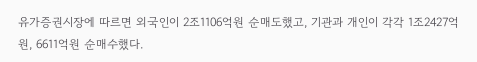유가증권시장에 따르면 외국인이 2조1106억원 순매도했고, 기관과 개인이 각각 1조2427억원, 6611억원 순매수했다.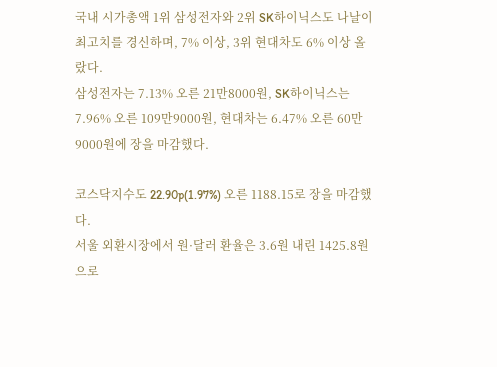국내 시가총액 1위 삼성전자와 2위 SK하이닉스도 나날이 최고치를 경신하며, 7% 이상, 3위 현대차도 6% 이상 올랐다.
삼성전자는 7.13% 오른 21만8000원, SK하이닉스는 7.96% 오른 109만9000원, 현대차는 6.47% 오른 60만9000원에 장을 마감했다.

코스닥지수도 22.90p(1.97%) 오른 1188.15로 장을 마감했다.
서울 외환시장에서 원·달러 환율은 3.6원 내린 1425.8원으로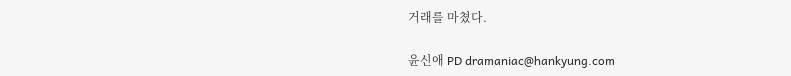거래를 마쳤다.

윤신애 PD dramaniac@hankyung.com